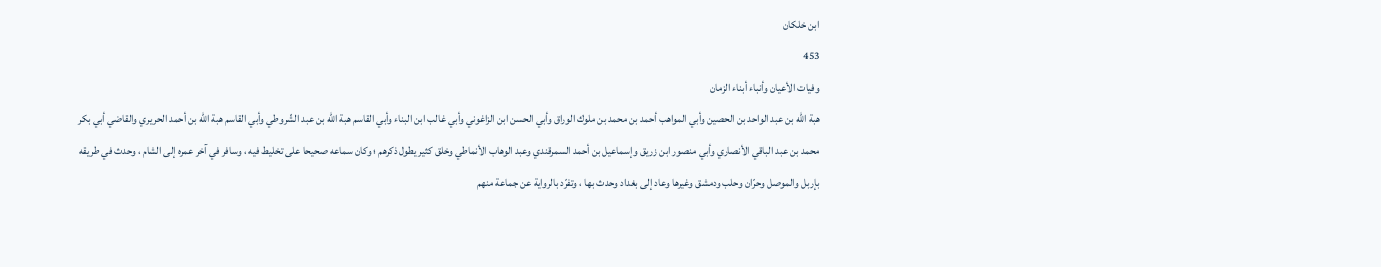ابن خلكان
453
وفيات الأعيان وأنباء أبناء الزمان
هبة اللّه بن عبد الواحد بن الحصين وأبي المواهب أحمد بن محمد بن ملوك الوراق وأبي الحسن ابن الزاغوني وأبي غالب ابن البناء وأبي القاسم هبة اللّه بن عبد الشّروطي وأبي القاسم هبة اللّه بن أحمد الحريري والقاضي أبي بكر محمد بن عبد الباقي الأنصاري وأبي منصور ابن زريق وإسماعيل بن أحمد السمرقندي وعبد الوهاب الأنماطي وخلق كثير يطول ذكرهم ؛ وكان سماعه صحيحا على تخليط فيه ، وسافر في آخر عمره إلى الشام ، وحدث في طريقه بإربل والموصل وحرّان وحلب ودمشق وغيرها وعاد إلى بغداد وحدث بها ، وتفرّد بالرواية عن جماعة منهم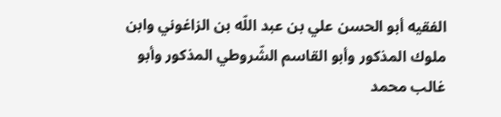الفقيه أبو الحسن علي بن عبد اللّه بن الزاغوني وابن ملوك المذكور وأبو القاسم الشّروطي المذكور وأبو غالب محمد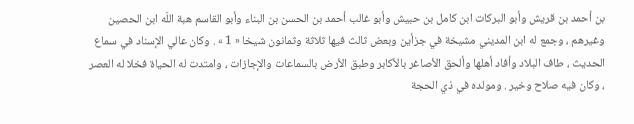بن أحمد بن قريش وأبو البركات ابن كامل بن حبيش وأبو غالب أحمد بن الحسن بن البناء وأبو القاسم هبة اللّه ابن الحصين وغيرهم ، وجمع له ابن المديني مشيخة في جزأين وبعض ثالث فيها ثلاثة وثمانون شيخا « 1 » . وكان عالي الإسناد في سماع الحديث ، طاف البلاد وأفاد أهلها وألحق الأصاغر بالأكابر وطبق الأرض بالسماعات والإجازات ، وامتدت له الحياة فخلا له العصر ، وكان فيه صلاح وخير . ومولده في ذي الحجة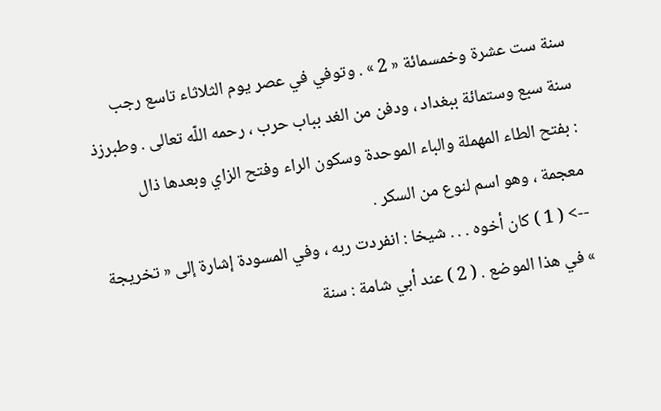سنة ست عشرة وخمسمائة « 2 » . وتوفي في عصر يوم الثلاثاء تاسع رجب سنة سبع وستمائة ببغداد ، ودفن من الغد بباب حرب ، رحمه اللّه تعالى . وطبرزذ : بفتح الطاء المهملة والباء الموحدة وسكون الراء وفتح الزاي وبعدها ذال معجمة ، وهو اسم لنوع من السكر .
--> ( 1 ) كان أخوه . . . شيخا : انفردت ربه ، وفي المسودة إشارة إلى « تخريجة » في هذا الموضع . ( 2 ) عند أبي شامة : سنة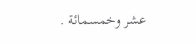عشر وخمسمائة .